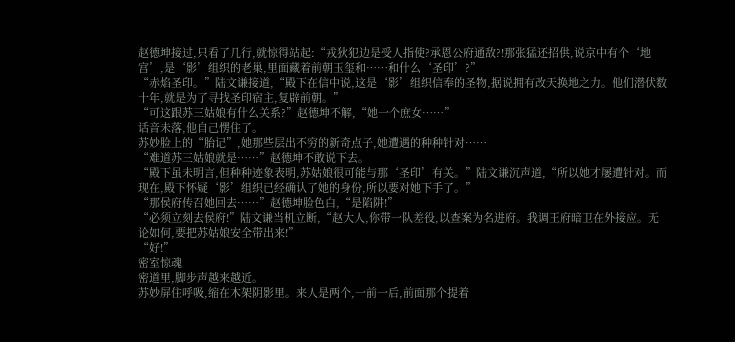赵德坤接过,只看了几行,就惊得站起:“戎狄犯边是受人指使?承恩公府通敌?!那张猛还招供,说京中有个‘地宫’,是‘影’组织的老巢,里面藏着前朝玉玺和……和什么‘圣印’?”
“赤焰圣印。”陆文谦接道,“殿下在信中说,这是‘影’组织信奉的圣物,据说拥有改天换地之力。他们潜伏数十年,就是为了寻找圣印宿主,复辟前朝。”
“可这跟苏三姑娘有什么关系?”赵德坤不解,“她一个庶女……”
话音未落,他自己愣住了。
苏妙脸上的“胎记”,她那些层出不穷的新奇点子,她遭遇的种种针对……
“难道苏三姑娘就是……”赵德坤不敢说下去。
“殿下虽未明言,但种种迹象表明,苏姑娘很可能与那‘圣印’有关。”陆文谦沉声道,“所以她才屡遭针对。而现在,殿下怀疑‘影’组织已经确认了她的身份,所以要对她下手了。”
“那侯府传召她回去……”赵德坤脸色白,“是陷阱!”
“必须立刻去侯府!”陆文谦当机立断,“赵大人,你带一队差役,以查案为名进府。我调王府暗卫在外接应。无论如何,要把苏姑娘安全带出来!”
“好!”
密室惊魂
密道里,脚步声越来越近。
苏妙屏住呼吸,缩在木架阴影里。来人是两个,一前一后,前面那个提着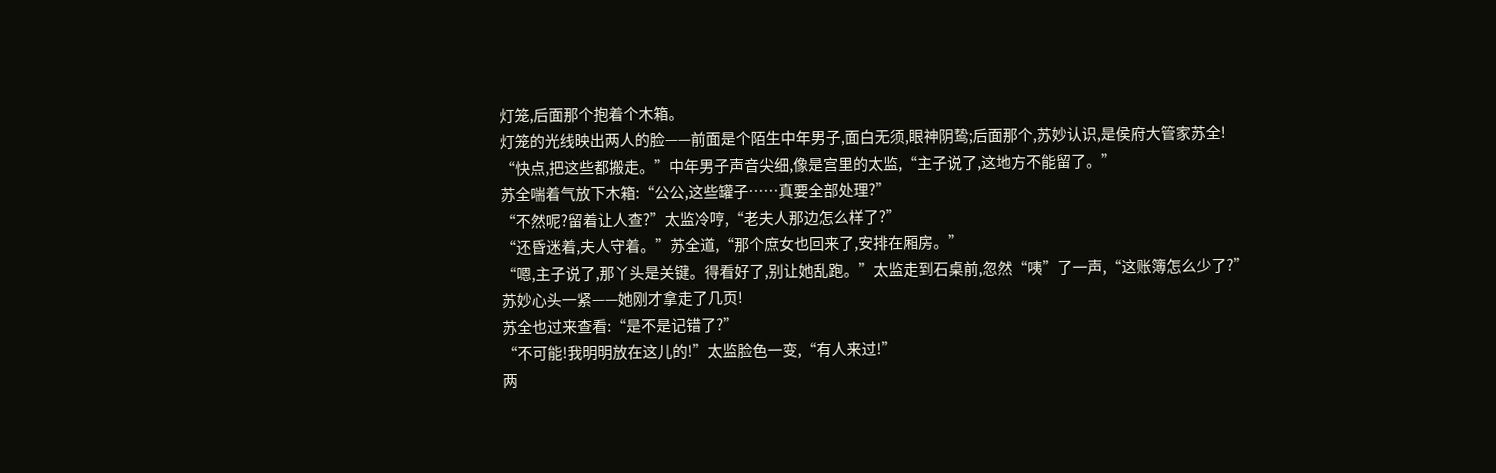灯笼,后面那个抱着个木箱。
灯笼的光线映出两人的脸——前面是个陌生中年男子,面白无须,眼神阴鸷;后面那个,苏妙认识,是侯府大管家苏全!
“快点,把这些都搬走。”中年男子声音尖细,像是宫里的太监,“主子说了,这地方不能留了。”
苏全喘着气放下木箱:“公公,这些罐子……真要全部处理?”
“不然呢?留着让人查?”太监冷哼,“老夫人那边怎么样了?”
“还昏迷着,夫人守着。”苏全道,“那个庶女也回来了,安排在厢房。”
“嗯,主子说了,那丫头是关键。得看好了,别让她乱跑。”太监走到石桌前,忽然“咦”了一声,“这账簿怎么少了?”
苏妙心头一紧——她刚才拿走了几页!
苏全也过来查看:“是不是记错了?”
“不可能!我明明放在这儿的!”太监脸色一变,“有人来过!”
两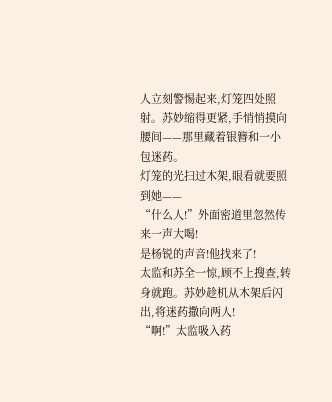人立刻警惕起来,灯笼四处照射。苏妙缩得更紧,手悄悄摸向腰间——那里藏着银簪和一小包迷药。
灯笼的光扫过木架,眼看就要照到她——
“什么人!”外面密道里忽然传来一声大喝!
是杨锐的声音!他找来了!
太监和苏全一惊,顾不上搜查,转身就跑。苏妙趁机从木架后闪出,将迷药撒向两人!
“啊!”太监吸入药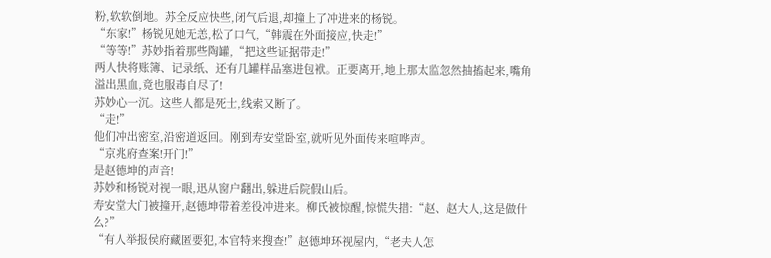粉,软软倒地。苏全反应快些,闭气后退,却撞上了冲进来的杨锐。
“东家!”杨锐见她无恙,松了口气,“韩震在外面接应,快走!”
“等等!”苏妙指着那些陶罐,“把这些证据带走!”
两人快将账簿、记录纸、还有几罐样品塞进包袱。正要离开,地上那太监忽然抽搐起来,嘴角溢出黑血,竟也服毒自尽了!
苏妙心一沉。这些人都是死士,线索又断了。
“走!”
他们冲出密室,沿密道返回。刚到寿安堂卧室,就听见外面传来喧哗声。
“京兆府查案!开门!”
是赵德坤的声音!
苏妙和杨锐对视一眼,迅从窗户翻出,躲进后院假山后。
寿安堂大门被撞开,赵德坤带着差役冲进来。柳氏被惊醒,惊慌失措:“赵、赵大人,这是做什么?”
“有人举报侯府藏匿要犯,本官特来搜查!”赵德坤环视屋内,“老夫人怎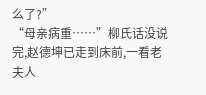么了?”
“母亲病重……”柳氏话没说完,赵德坤已走到床前,一看老夫人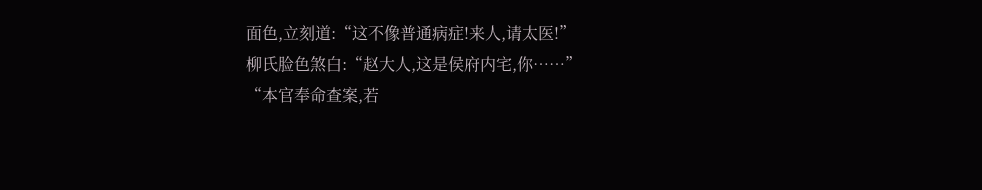面色,立刻道:“这不像普通病症!来人,请太医!”
柳氏脸色煞白:“赵大人,这是侯府内宅,你……”
“本官奉命查案,若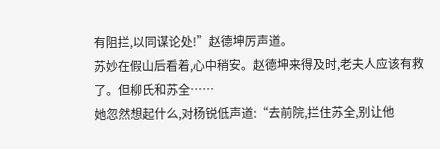有阻拦,以同谋论处!”赵德坤厉声道。
苏妙在假山后看着,心中稍安。赵德坤来得及时,老夫人应该有救了。但柳氏和苏全……
她忽然想起什么,对杨锐低声道:“去前院,拦住苏全,别让他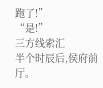跑了!”
“是!”
三方线索汇
半个时辰后,侯府前厅。